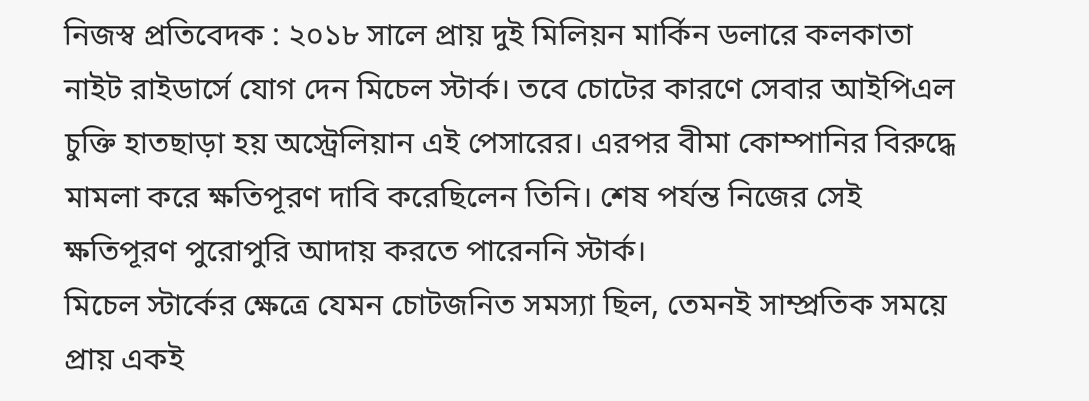নিজস্ব প্রতিবেদক : ২০১৮ সালে প্রায় দুই মিলিয়ন মার্কিন ডলারে কলকাতা নাইট রাইডার্সে যোগ দেন মিচেল স্টার্ক। তবে চোটের কারণে সেবার আইপিএল চুক্তি হাতছাড়া হয় অস্ট্রেলিয়ান এই পেসারের। এরপর বীমা কোম্পানির বিরুদ্ধে মামলা করে ক্ষতিপূরণ দাবি করেছিলেন তিনি। শেষ পর্যন্ত নিজের সেই ক্ষতিপূরণ পুরোপুরি আদায় করতে পারেননি স্টার্ক।
মিচেল স্টার্কের ক্ষেত্রে যেমন চোটজনিত সমস্যা ছিল, তেমনই সাম্প্রতিক সময়ে প্রায় একই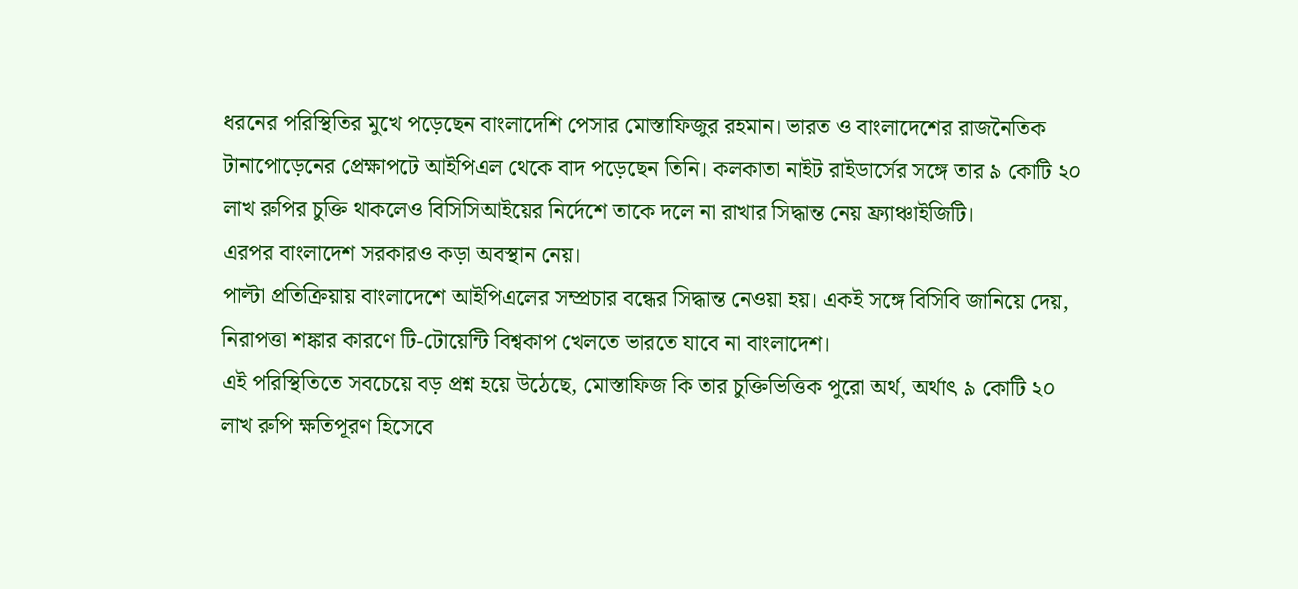ধরনের পরিস্থিতির মুখে পড়েছেন বাংলাদেশি পেসার মোস্তাফিজুর রহমান। ভারত ও বাংলাদেশের রাজনৈতিক টানাপোড়েনের প্রেক্ষাপটে আইপিএল থেকে বাদ পড়েছেন তিনি। কলকাতা নাইট রাইডার্সের সঙ্গে তার ৯ কোটি ২০ লাখ রুপির চুক্তি থাকলেও বিসিসিআইয়ের নির্দেশে তাকে দলে না রাখার সিদ্ধান্ত নেয় ফ্র্যাঞ্চাইজিটি।
এরপর বাংলাদেশ সরকারও কড়া অবস্থান নেয়।
পাল্টা প্রতিক্রিয়ায় বাংলাদেশে আইপিএলের সম্প্রচার বন্ধের সিদ্ধান্ত নেওয়া হয়। একই সঙ্গে বিসিবি জানিয়ে দেয়, নিরাপত্তা শঙ্কার কারণে টি-টোয়েন্টি বিশ্বকাপ খেলতে ভারতে যাবে না বাংলাদেশ।
এই পরিস্থিতিতে সবচেয়ে বড় প্রশ্ন হয়ে উঠেছে, মোস্তাফিজ কি তার চুক্তিভিত্তিক পুরো অর্থ, অর্থাৎ ৯ কোটি ২০ লাখ রুপি ক্ষতিপূরণ হিসেবে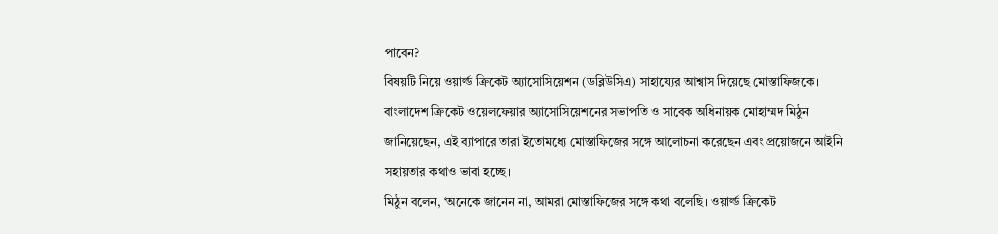পাবেন?
বিষয়টি নিয়ে ওয়ার্ল্ড ক্রিকেট অ্যাসোসিয়েশন (ডব্লিউসিএ) সাহায্যের আশ্বাস দিয়েছে মোস্তাফিজকে। বাংলাদেশ ক্রিকেট ওয়েলফেয়ার অ্যাসোসিয়েশনের সভাপতি ও সাবেক অধিনায়ক মোহাম্মদ মিঠুন জানিয়েছেন, এই ব্যাপারে তারা ইতোমধ্যে মোস্তাফিজের সঙ্গে আলোচনা করেছেন এবং প্রয়োজনে আইনি সহায়তার কথাও ভাবা হচ্ছে।
মিঠুন বলেন, ‘অনেকে জানেন না, আমরা মোস্তাফিজের সঙ্গে কথা বলেছি। ওয়ার্ল্ড ক্রিকেট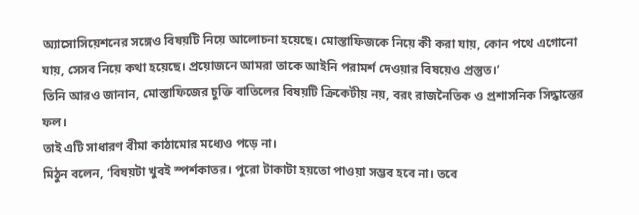অ্যাসোসিয়েশনের সঙ্গেও বিষয়টি নিয়ে আলোচনা হয়েছে। মোস্তাফিজকে নিয়ে কী করা যায়, কোন পথে এগোনো যায়, সেসব নিয়ে কথা হয়েছে। প্রয়োজনে আমরা তাকে আইনি পরামর্শ দেওয়ার বিষয়েও প্রস্তুত।’
তিনি আরও জানান, মোস্তাফিজের চুক্তি বাতিলের বিষয়টি ক্রিকেটীয় নয়, বরং রাজনৈতিক ও প্রশাসনিক সিদ্ধান্তের ফল।
তাই এটি সাধারণ বীমা কাঠামোর মধ্যেও পড়ে না।
মিঠুন বলেন, ‘বিষয়টা খুবই স্পর্শকাতর। পুরো টাকাটা হয়তো পাওয়া সম্ভব হবে না। তবে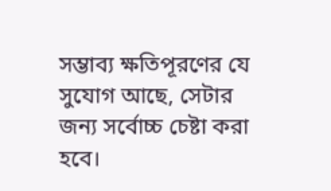সম্ভাব্য ক্ষতিপূরণের যে সুযোগ আছে, সেটার জন্য সর্বোচ্চ চেষ্টা করা হবে।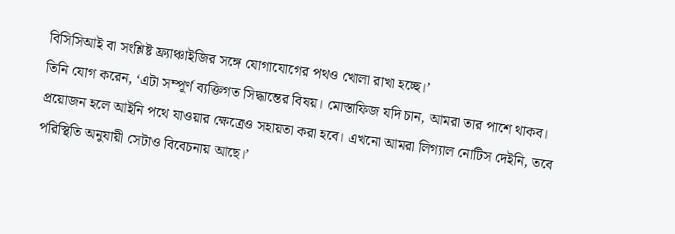বিসিসিআই বা সংশ্লিষ্ট ফ্র্যাঞ্চাইজির সঙ্গে যোগাযোগের পথও খোলা রাখা হচ্ছে।’
তিনি যোগ করেন, ‘এটা সম্পূর্ণ ব্যক্তিগত সিদ্ধান্তের বিষয়। মোস্তাফিজ যদি চান, আমরা তার পাশে থাকব। প্রয়োজন হলে আইনি পথে যাওয়ার ক্ষেত্রেও সহায়তা করা হবে। এখনো আমরা লিগ্যাল নোটিস দেইনি, তবে পরিস্থিতি অনুযায়ী সেটাও বিবেচনায় আছে।’